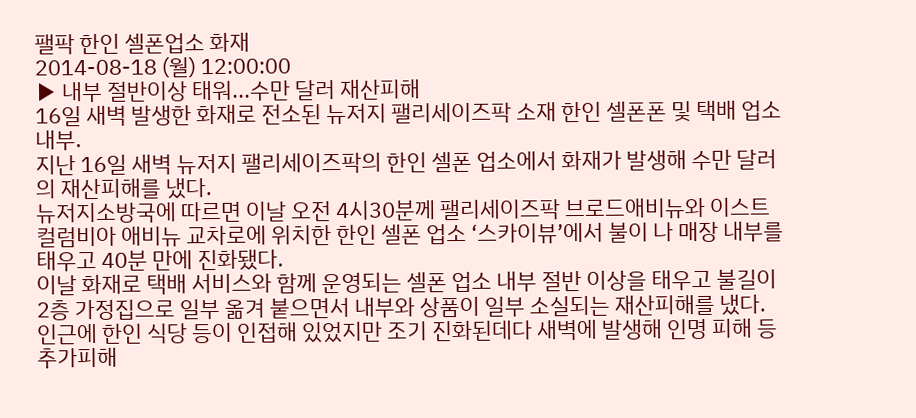팰팍 한인 셀폰업소 화재
2014-08-18 (월) 12:00:00
▶ 내부 절반이상 태워...수만 달러 재산피해
16일 새벽 발생한 화재로 전소된 뉴저지 팰리세이즈팍 소재 한인 셀폰폰 및 택배 업소 내부.
지난 16일 새벽 뉴저지 팰리세이즈팍의 한인 셀폰 업소에서 화재가 발생해 수만 달러의 재산피해를 냈다.
뉴저지소방국에 따르면 이날 오전 4시30분께 팰리세이즈팍 브로드애비뉴와 이스트 컬럼비아 애비뉴 교차로에 위치한 한인 셀폰 업소 ‘스카이뷰’에서 불이 나 매장 내부를 태우고 40분 만에 진화됐다.
이날 화재로 택배 서비스와 함께 운영되는 셀폰 업소 내부 절반 이상을 태우고 불길이 2층 가정집으로 일부 옮겨 붙으면서 내부와 상품이 일부 소실되는 재산피해를 냈다. 인근에 한인 식당 등이 인접해 있었지만 조기 진화된데다 새벽에 발생해 인명 피해 등 추가피해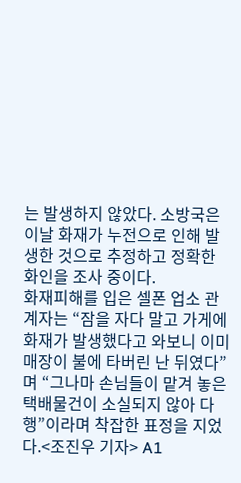는 발생하지 않았다. 소방국은 이날 화재가 누전으로 인해 발생한 것으로 추정하고 정확한 화인을 조사 중이다.
화재피해를 입은 셀폰 업소 관계자는 “잠을 자다 말고 가게에 화재가 발생했다고 와보니 이미 매장이 불에 타버린 난 뒤였다”며 “그나마 손님들이 맡겨 놓은 택배물건이 소실되지 않아 다행”이라며 착잡한 표정을 지었다.<조진우 기자> A1